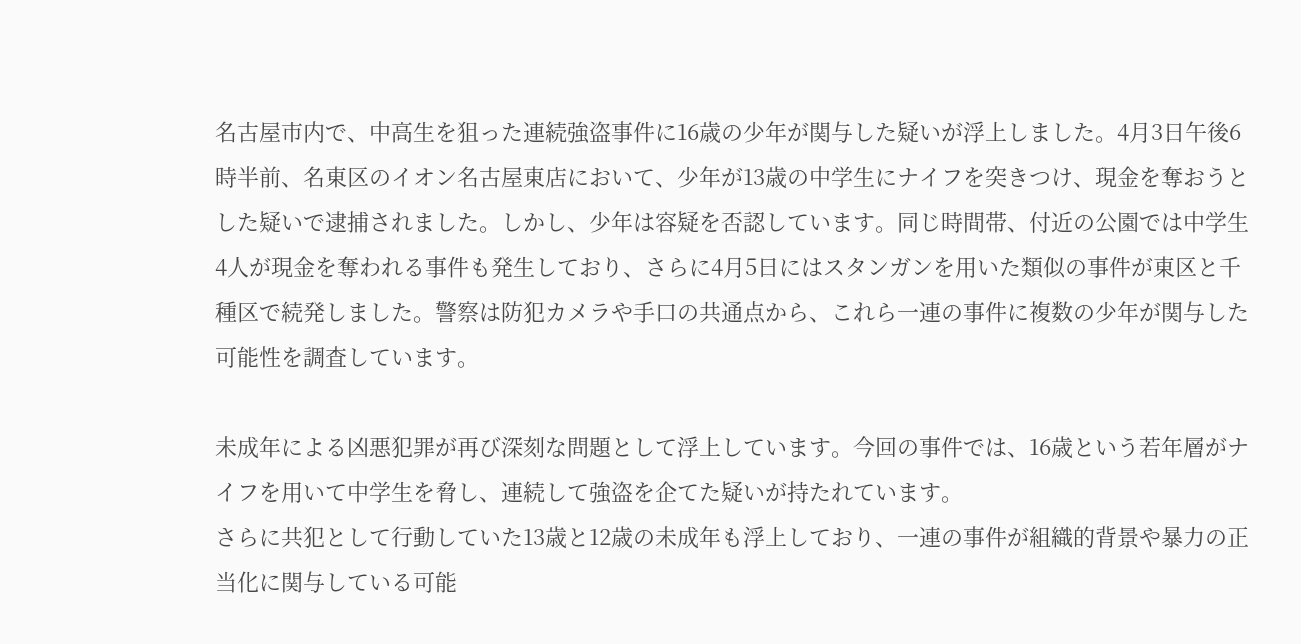名古屋市内で、中高生を狙った連続強盗事件に16歳の少年が関与した疑いが浮上しました。4月3日午後6時半前、名東区のイオン名古屋東店において、少年が13歳の中学生にナイフを突きつけ、現金を奪おうとした疑いで逮捕されました。しかし、少年は容疑を否認しています。同じ時間帯、付近の公園では中学生4人が現金を奪われる事件も発生しており、さらに4月5日にはスタンガンを用いた類似の事件が東区と千種区で続発しました。警察は防犯カメラや手口の共通点から、これら一連の事件に複数の少年が関与した可能性を調査しています。

未成年による凶悪犯罪が再び深刻な問題として浮上しています。今回の事件では、16歳という若年層がナイフを用いて中学生を脅し、連続して強盗を企てた疑いが持たれています。
さらに共犯として行動していた13歳と12歳の未成年も浮上しており、一連の事件が組織的背景や暴力の正当化に関与している可能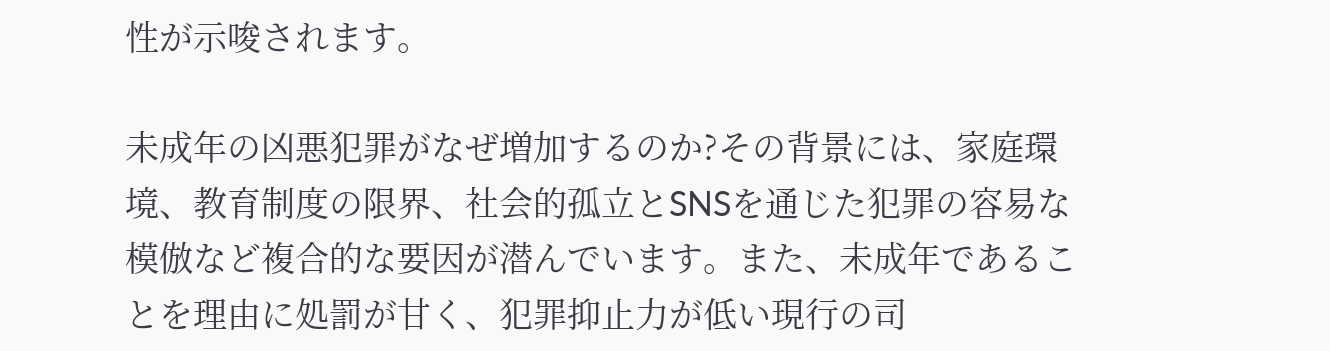性が示唆されます。

未成年の凶悪犯罪がなぜ増加するのか?その背景には、家庭環境、教育制度の限界、社会的孤立とSNSを通じた犯罪の容易な模倣など複合的な要因が潜んでいます。また、未成年であることを理由に処罰が甘く、犯罪抑止力が低い現行の司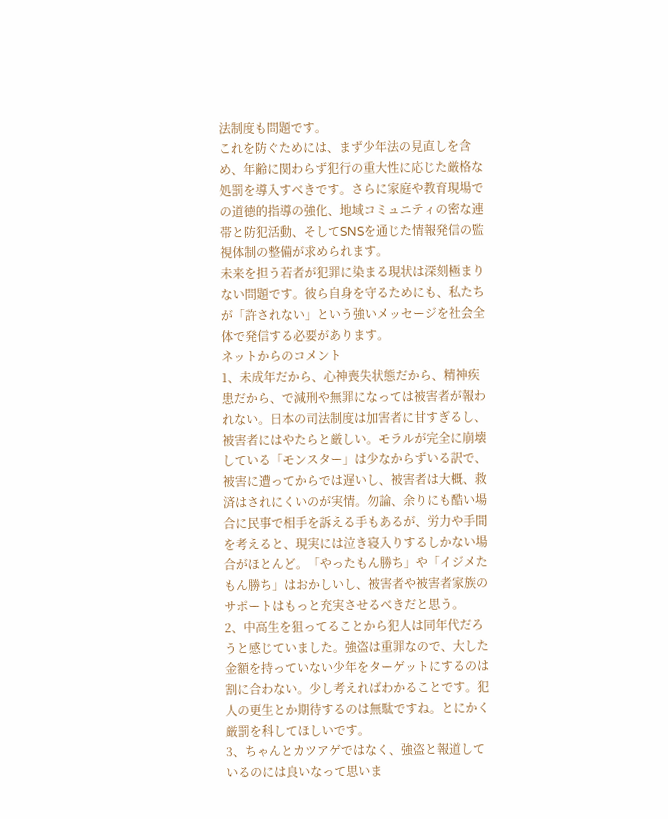法制度も問題です。
これを防ぐためには、まず少年法の見直しを含め、年齢に関わらず犯行の重大性に応じた厳格な処罰を導入すべきです。さらに家庭や教育現場での道徳的指導の強化、地域コミュニティの密な連帯と防犯活動、そしてSNSを通じた情報発信の監視体制の整備が求められます。
未来を担う若者が犯罪に染まる現状は深刻極まりない問題です。彼ら自身を守るためにも、私たちが「許されない」という強いメッセージを社会全体で発信する必要があります。
ネットからのコメント
1、未成年だから、心神喪失状態だから、精神疾患だから、で減刑や無罪になっては被害者が報われない。日本の司法制度は加害者に甘すぎるし、被害者にはやたらと厳しい。モラルが完全に崩壊している「モンスター」は少なからずいる訳で、被害に遭ってからでは遅いし、被害者は大概、救済はされにくいのが実情。勿論、余りにも酷い場合に民事で相手を訴える手もあるが、労力や手間を考えると、現実には泣き寝入りするしかない場合がほとんど。「やったもん勝ち」や「イジメたもん勝ち」はおかしいし、被害者や被害者家族のサポートはもっと充実させるべきだと思う。
2、中高生を狙ってることから犯人は同年代だろうと感じていました。強盗は重罪なので、大した金額を持っていない少年をターゲットにするのは割に合わない。少し考えればわかることです。犯人の更生とか期待するのは無駄ですね。とにかく厳罰を科してほしいです。
3、ちゃんとカツアゲではなく、強盗と報道しているのには良いなって思いま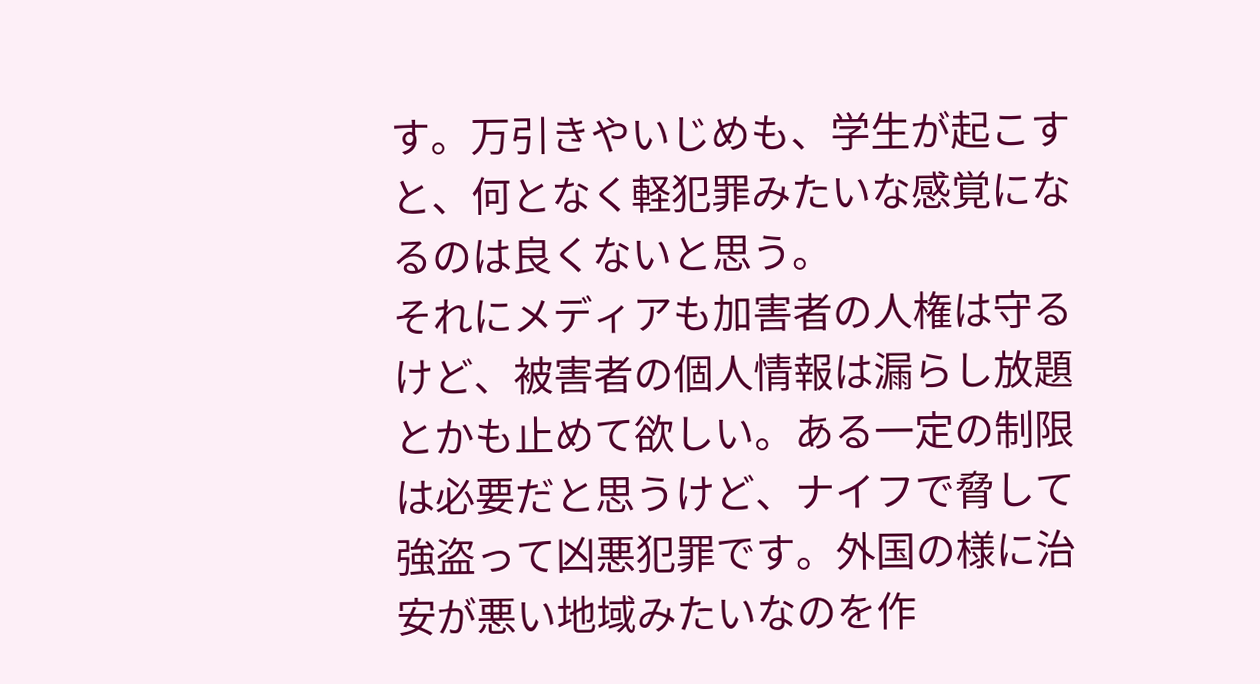す。万引きやいじめも、学生が起こすと、何となく軽犯罪みたいな感覚になるのは良くないと思う。
それにメディアも加害者の人権は守るけど、被害者の個人情報は漏らし放題とかも止めて欲しい。ある一定の制限は必要だと思うけど、ナイフで脅して強盗って凶悪犯罪です。外国の様に治安が悪い地域みたいなのを作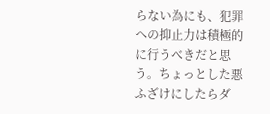らない為にも、犯罪への抑止力は積極的に行うべきだと思う。ちょっとした悪ふざけにしたらダ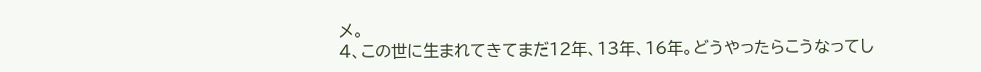メ。
4、この世に生まれてきてまだ12年、13年、16年。どうやったらこうなってし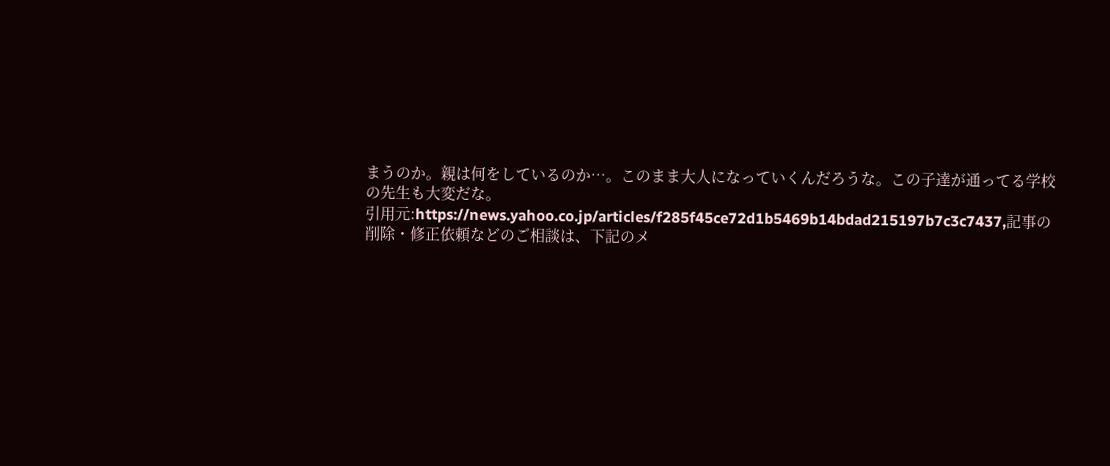まうのか。親は何をしているのか…。このまま大人になっていくんだろうな。この子達が通ってる学校の先生も大変だな。
引用元:https://news.yahoo.co.jp/articles/f285f45ce72d1b5469b14bdad215197b7c3c7437,記事の削除・修正依頼などのご相談は、下記のメ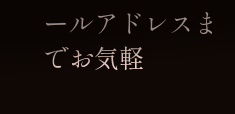ールアドレスまでお気軽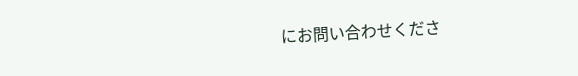にお問い合わせくださ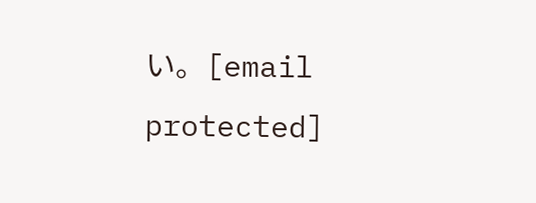い。[email protected]